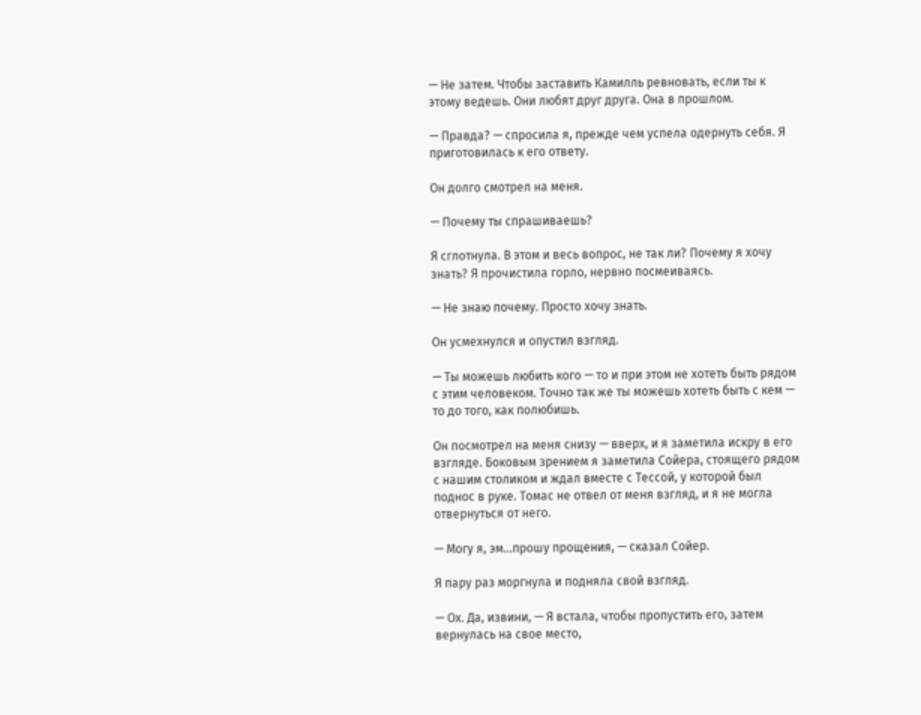— Не затем. Чтобы заставить Камилль ревновать, если ты к этому ведешь. Они любят друг друга. Она в прошлом.

— Правда? — спросила я, прежде чем успела одернуть себя. Я приготовилась к его ответу.

Он долго смотрел на меня.

— Почему ты спрашиваешь?

Я сглотнула. В этом и весь вопрос, не так ли? Почему я хочу знать? Я прочистила горло, нервно посмеиваясь.

— Не знаю почему. Просто хочу знать.

Он усмехнулся и опустил взгляд.

— Ты можешь любить кого — то и при этом не хотеть быть рядом с этим человеком. Точно так же ты можешь хотеть быть с кем — то до того, как полюбишь.

Он посмотрел на меня снизу — вверх, и я заметила искру в его взгляде. Боковым зрением я заметила Сойера, стоящего рядом с нашим столиком и ждал вместе с Тессой, у которой был поднос в руке. Томас не отвел от меня взгляд, и я не могла отвернуться от него.

— Могу я, эм…прошу прощения, — сказал Сойер.

Я пару раз моргнула и подняла свой взгляд.

— Ох. Да, извини, — Я встала, чтобы пропустить его, затем вернулась на свое место,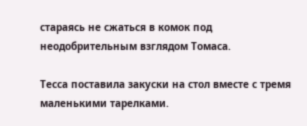стараясь не сжаться в комок под неодобрительным взглядом Томаса.

Тесса поставила закуски на стол вместе с тремя маленькими тарелками.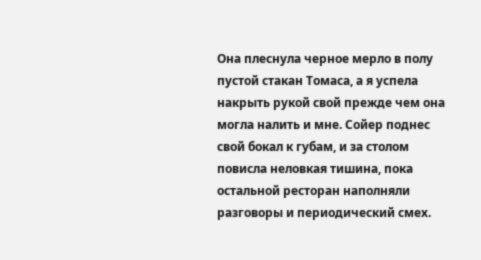Она плеснула черное мерло в полу пустой стакан Томаса, а я успела накрыть рукой свой прежде чем она могла налить и мне. Сойер поднес свой бокал к губам, и за столом повисла неловкая тишина, пока остальной ресторан наполняли разговоры и периодический смех.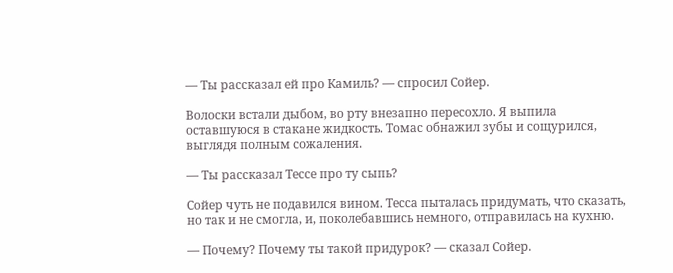— Ты рассказал ей про Камиль? — спросил Сойер.

Волоски встали дыбом, во рту внезапно пересохло. Я выпила оставшуюся в стакане жидкость. Томас обнажил зубы и сощурился, выглядя полным сожаления.

— Ты рассказал Тессе про ту сыпь?

Сойер чуть не подавился вином. Тесса пыталась придумать, что сказать, но так и не смогла, и, поколебавшись немного, отправилась на кухню.

— Почему? Почему ты такой придурок? — сказал Сойер.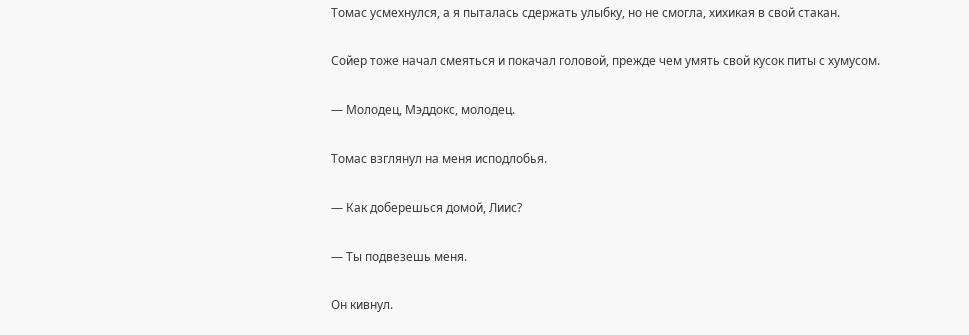Томас усмехнулся, а я пыталась сдержать улыбку, но не смогла, хихикая в свой стакан.

Сойер тоже начал смеяться и покачал головой, прежде чем умять свой кусок питы с хумусом.

— Молодец, Мэддокс, молодец.

Томас взглянул на меня исподлобья.

— Как доберешься домой, Лиис?

— Ты подвезешь меня.

Он кивнул.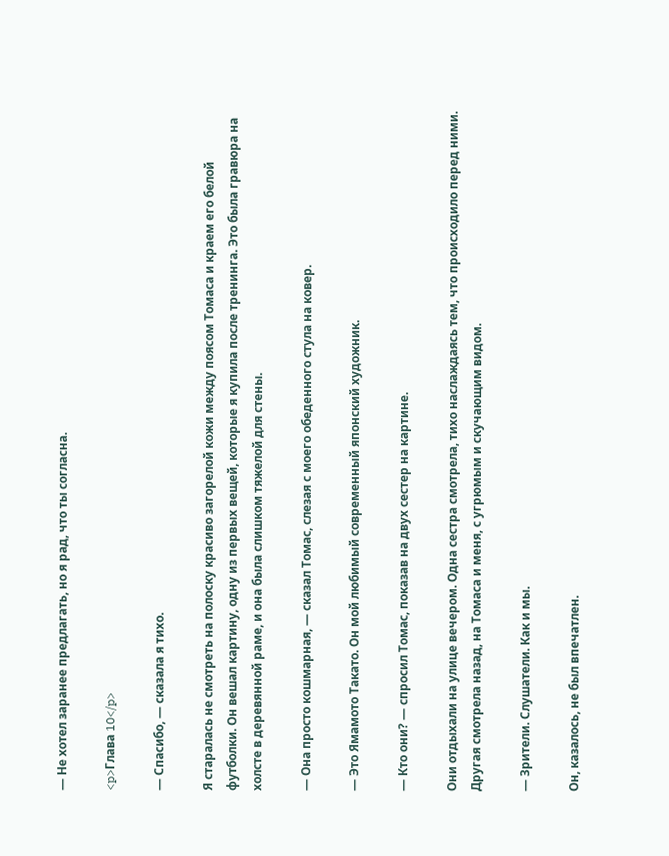— Не хотел заранее предлагать, но я рад, что ты согласна.

<p>Глава 10</p>

— Спасибо, — сказала я тихо.

Я старалась не смотреть на полоску красиво загорелой кожи между поясом Томаса и краем его белой футболки. Он вешал картину, одну из первых вещей, которые я купила после тренинга. Это была гравюра на холсте в деревянной раме, и она была слишком тяжелой для стены.

— Она просто кошмарная, — сказал Томас, слезая с моего обеденного стула на ковер.

— Это Ямамото Такато. Он мой любимый современный японский художник.

— Кто они? — спросил Томас, показав на двух сестер на картине.

Они отдыхали на улице вечером. Одна сестра смотрела, тихо наслаждаясь тем, что происходило перед ними. Другая смотрела назад, на Томаса и меня, с угрюмым и скучающим видом.

— Зрители. Слушатели. Как и мы.

Он, казалось, не был впечатлен.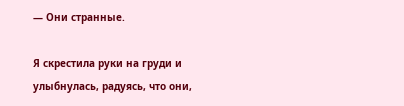— Они странные.

Я скрестила руки на груди и улыбнулась, радуясь, что они,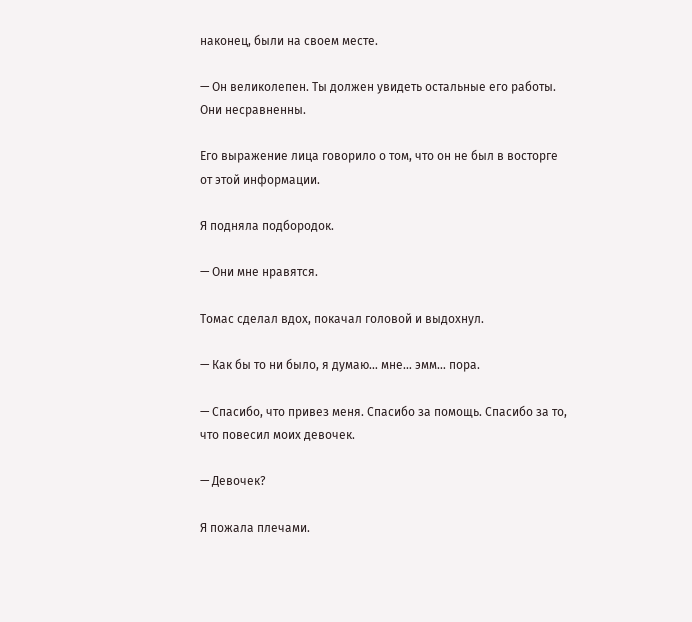наконец, были на своем месте.

— Он великолепен. Ты должен увидеть остальные его работы. Они несравненны.

Его выражение лица говорило о том, что он не был в восторге от этой информации.

Я подняла подбородок.

— Они мне нравятся.

Томас сделал вдох, покачал головой и выдохнул.

— Как бы то ни было, я думаю… мне… эмм… пора.

— Спасибо, что привез меня. Спасибо за помощь. Спасибо за то, что повесил моих девочек.

— Девочек?

Я пожала плечами.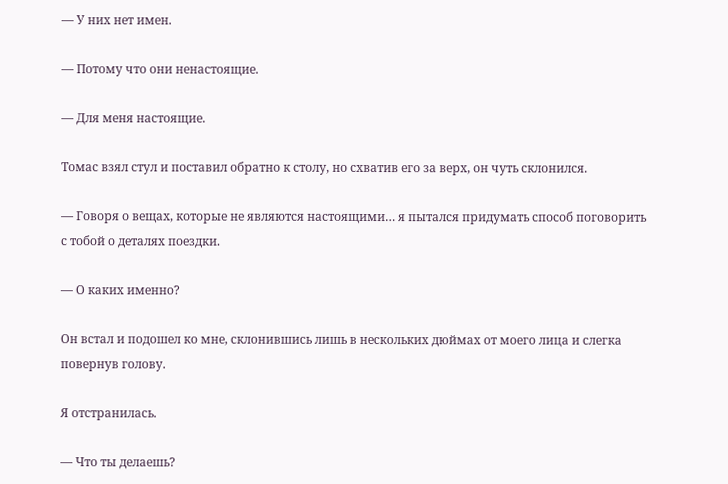— У них нет имен.

— Потому что они ненастоящие.

— Для меня настоящие.

Томас взял стул и поставил обратно к столу, но схватив его за верх, он чуть склонился.

— Говоря о вещах, которые не являются настоящими… я пытался придумать способ поговорить с тобой о деталях поездки.

— О каких именно?

Он встал и подошел ко мне, склонившись лишь в нескольких дюймах от моего лица и слегка повернув голову.

Я отстранилась.

— Что ты делаешь?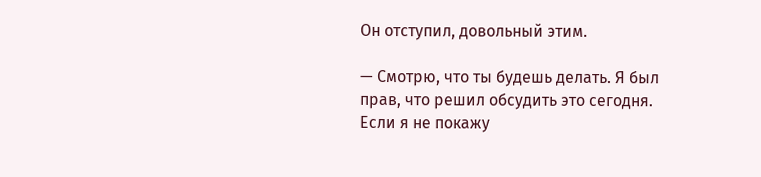Он отступил, довольный этим.

— Смотрю, что ты будешь делать. Я был прав, что решил обсудить это сегодня. Если я не покажу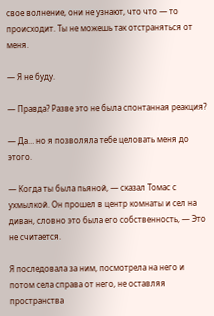свое волнение, они не узнают, что что — то происходит. Ты не можешь так отстраняться от меня.

— Я не буду.

— Правда? Разве это не была спонтанная реакция?

— Да… но я позволяла тебе целовать меня до этого.

— Когда ты была пьяной, — сказал Томас с ухмылкой. Он прошел в центр комнаты и сел на диван, словно это была его собственность, — Это не считается.

Я последовала за ним, посмотрела на него и потом села справа от него, не оставляя пространства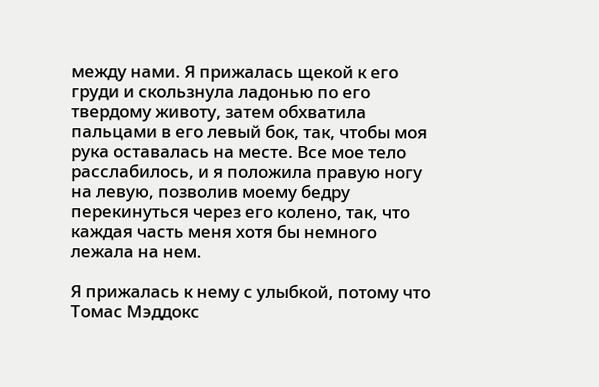между нами. Я прижалась щекой к его груди и скользнула ладонью по его твердому животу, затем обхватила пальцами в его левый бок, так, чтобы моя рука оставалась на месте. Все мое тело расслабилось, и я положила правую ногу на левую, позволив моему бедру перекинуться через его колено, так, что каждая часть меня хотя бы немного лежала на нем.

Я прижалась к нему с улыбкой, потому что Томас Мэддокс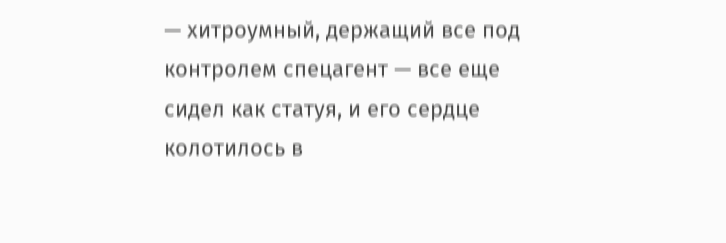— хитроумный, держащий все под контролем спецагент — все еще сидел как статуя, и его сердце колотилось в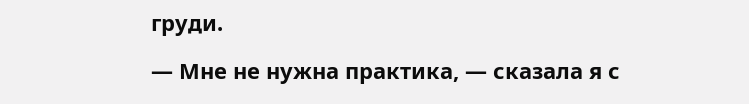груди.

— Мне не нужна практика, — сказала я с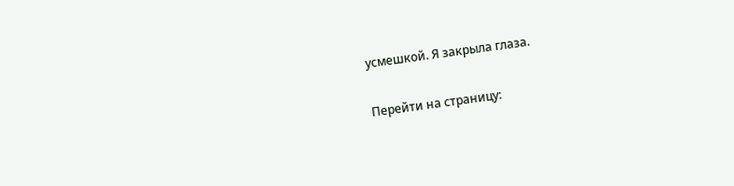усмешкой. Я закрыла глаза.

Перейти на страницу: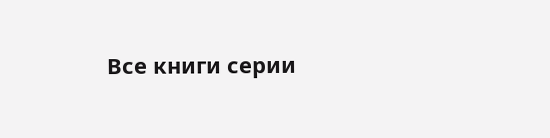Все книги серии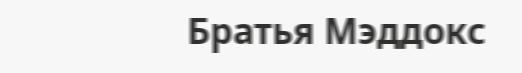Братья Мэддокс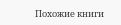Похожие книги